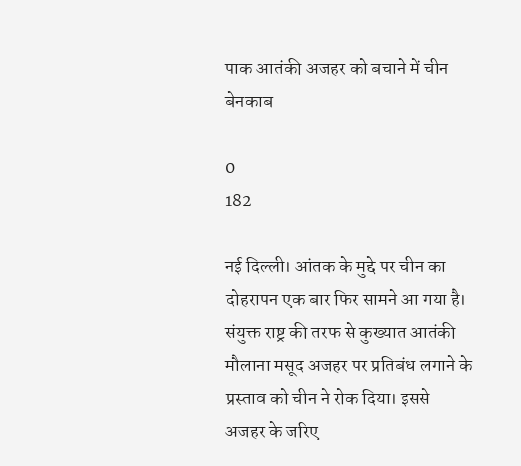पाक आतंकी अजहर को बचाने में चीन बेनकाब

0
182

नई दिल्ली। आंतक के मुद्दे पर चीन का दोहरापन एक बार फिर सामने आ गया है। संयुक्त राष्ट्र की तरफ से कुख्यात आतंकी मौलाना मसूद अजहर पर प्रतिबंध लगाने के प्रस्ताव को चीन ने रोक दिया। इससे अजहर के जरिए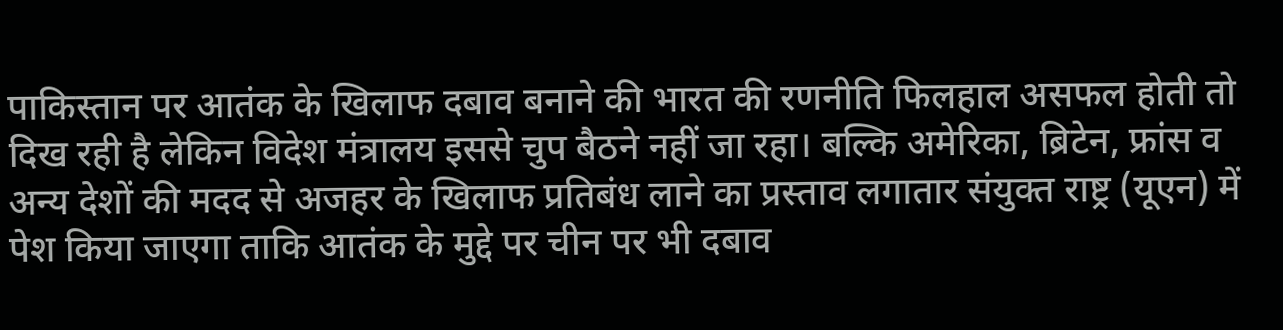पाकिस्तान पर आतंक के खिलाफ दबाव बनाने की भारत की रणनीति फिलहाल असफल होती तो दिख रही है लेकिन विदेश मंत्रालय इससे चुप बैठने नहीं जा रहा। बल्कि अमेरिका, ब्रिटेन, फ्रांस व अन्य देशों की मदद से अजहर के खिलाफ प्रतिबंध लाने का प्रस्ताव लगातार संयुक्त राष्ट्र (यूएन) में पेश किया जाएगा ताकि आतंक के मुद्दे पर चीन पर भी दबाव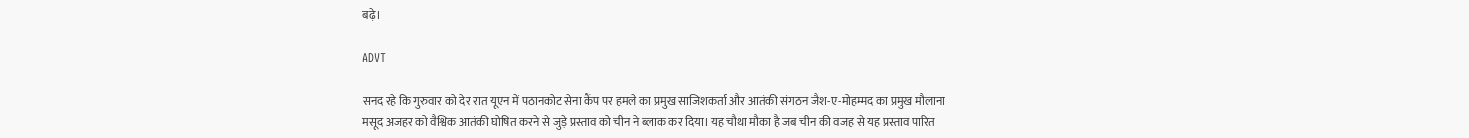बढ़े।

ADVT

सनद रहे कि गुरुवार को देर रात यूएन में पठानकोट सेना कैंप पर हमले का प्रमुख साजिशकर्ता और आतंकी संगठन जैश-ए-मोहम्मद का प्रमुख मौलाना मसूद अजहर को वैश्विक आतंकी घोषित करने से जुड़े प्रस्ताव को चीन ने ब्लाक कर दिया। यह चौथा मौका है जब चीन की वजह से यह प्रस्ताव पारित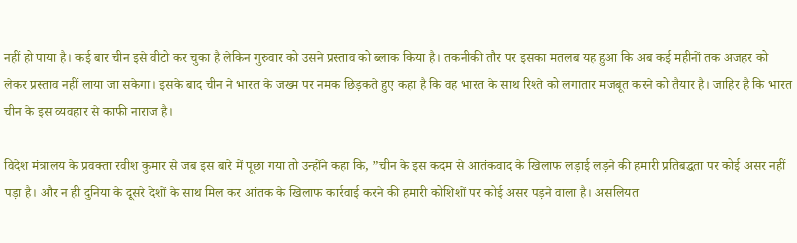नहीं हो पाया है। कई बार चीन इसे वीटो कर चुका है लेकिन गुरुवार को उसने प्रस्ताव को ब्लाक किया है। तकनीकी तौर पर इसका मतलब यह हुआ कि अब कई महीनों तक अजहर को लेकर प्रस्ताव नहीं लाया जा सकेगा। इसके बाद चीन ने भारत के जख्म पर नमक छिड़कते हुए कहा है कि वह भारत के साथ रिश्ते को लगातार मजबूत करने को तैयार है। जाहिर है कि भारत चीन के इस व्यवहार से काफी नाराज है।

विदेश मंत्रालय के प्रवक्ता रवीश कुमार से जब इस बारे में पूछा गया तो उन्होंने कहा कि, ”चीन के इस कदम से आतंकवाद के खिलाफ लड़ाई लड़ने की हमारी प्रतिबद्धता पर कोई असर नहीं पड़ा है। और न ही दुनिया के दूसरे देशों के साथ मिल कर आंतक के खिलाफ कार्रवाई करने की हमारी कोशिशों पर कोई असर पड़ने वाला है। असलियत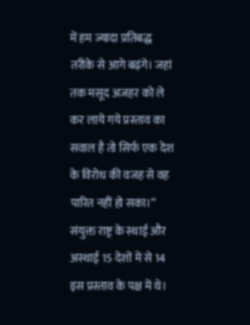में हम ज्यादा प्रतिबद्ध तरीके से आगे बढ़ंगे। जहां तक मसूद अजहर को ले कर लाये गये प्रस्ताव का सवाल है तो सिर्फ एक देश के विरोध की वजह से वह पारित नहीं हो सका।” संयुक्त राष्ट्र के स्थाई और अस्थाई 15 देशों में से 14 इस प्रस्ताव के पक्ष में थे।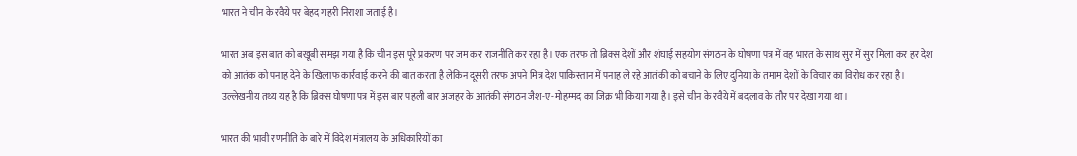भारत ने चीन के रवैये पर बेहद गहरी निराशा जताई है।

भारत अब इस बात को बखूबी समझ गया है कि चीन इस पूरे प्रकरण पर जम कर राजनीति कर रहा है। एक तरफ तो ब्रिक्स देशों और शंघाई सहयोग संगठन के घोषणा पत्र में वह भारत के साथ सुर में सुर मिला कर हर देश को आतंक को पनाह देने के खिलाफ कार्रवाई करने की बात करता है लेकिन दूसरी तरफ अपने मित्र देश पाकिस्तान में पनाह ले रहे आतंकी को बचाने के लिए दुनिया के तमाम देशों के विचार का विरोध कर रहा है। उल्लेखनीय तथ्य यह है कि ब्रिक्स घोषणा पत्र में इस बार पहली बार अजहर के आतंकी संगठन जैश-ए-मोहम्मद का जिक्र भी किया गया है। इसे चीन के रवैये में बदलाव के तौर पर देखा गया था।

भारत की भावी रणनीति के बारे में विदेश मंत्रालय के अधिकारियों का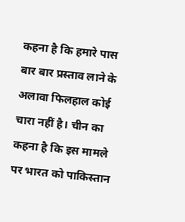कहना है कि हमारे पास बार बार प्रस्ताव लाने के अलावा फिलहाल कोई चारा नहीं है। चीन का कहना है कि इस मामले पर भारत को पाकिस्तान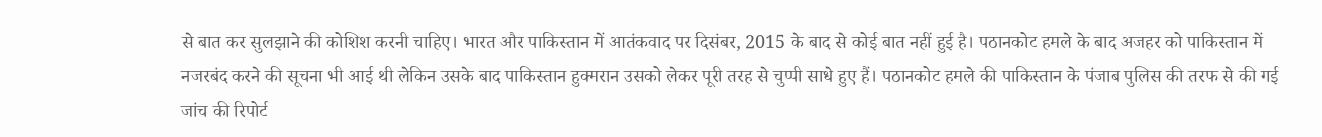से बात कर सुलझाने की कोशिश करनी चाहिए। भारत और पाकिस्तान में आतंकवाद पर दिसंबर, 2015 के बाद से कोई बात नहीं हुई है। पठानकोट हमले के बाद अजहर को पाकिस्तान में नजरबंद करने की सूचना भी आई थी लेकिन उसके बाद पाकिस्तान हुक्मरान उसको लेकर पूरी तरह से चुप्पी साधे हुए हैं। पठानकोट हमले की पाकिस्तान के पंजाब पुलिस की तरफ से की गई जांच की रिपोर्ट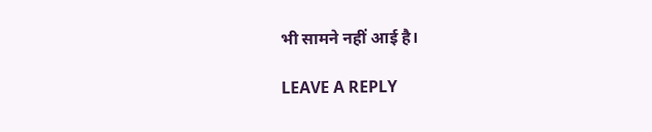भी सामने नहीं आई है।

LEAVE A REPLY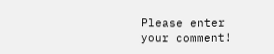Please enter your comment!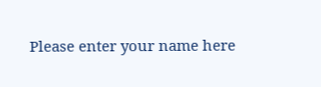Please enter your name here